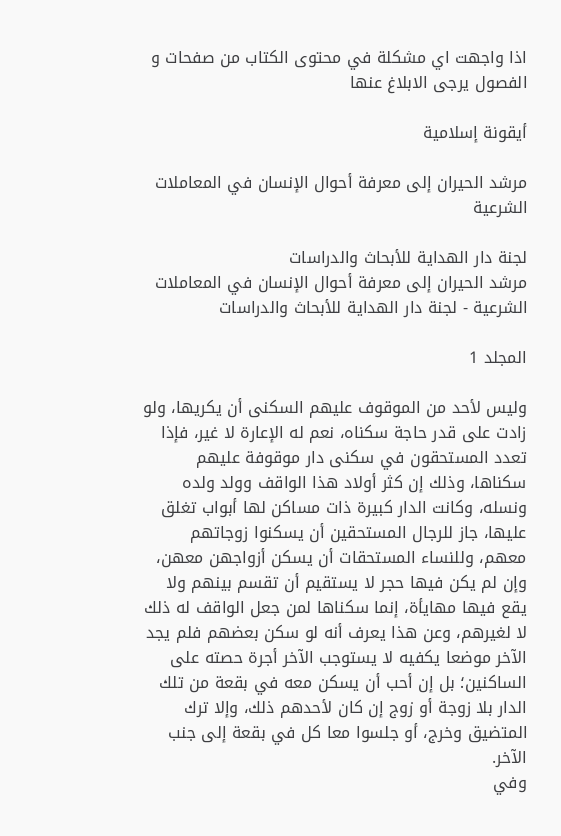اذا واجهت اي مشكلة في محتوى الكتاب من صفحات و الفصول يرجى الابلاغ عنها

أيقونة إسلامية

مرشد الحيران إلى معرفة أحوال الإنسان في المعاملات الشرعية

لجنة دار الهداية للأبحاث والدراسات
مرشد الحيران إلى معرفة أحوال الإنسان في المعاملات الشرعية - لجنة دار الهداية للأبحاث والدراسات

المجلد 1

وليس لأحد من الموقوف عليهم السكنى أن يكريها، ولو زادت على قدر حاجة سكناه، نعم له الإعارة لا غير، فإذا تعدد المستحقون في سكنى دار موقوفة عليهم سكناها، وذلك إن كثر أولاد هذا الواقف وولد ولده ونسله، وكانت الدار كبيرة ذات مساكن لها أبواب تغلق عليها، جاز للرجال المستحقين أن يسكنوا زوجاتهم معهم، وللنساء المستحقات أن يسكن أزواجهن معهن، وإن لم يكن فيها حجر لا يستقيم أن تقسم بينهم ولا يقع فيها مهايأة، إنما سكناها لمن جعل الواقف له ذلك لا لغيرهم، وعن هذا يعرف أنه لو سكن بعضهم فلم يجد الآخر موضعا يكفيه لا يستوجب الآخر أجرة حصته على الساكنين؛ بل إن أحب أن يسكن معه في بقعة من تلك الدار بلا زوجة أو زوج إن كان لأحدهم ذلك، وإلا ترك المتضيق وخرج، أو جلسوا معا كل في بقعة إلى جنب الآخر.
وفي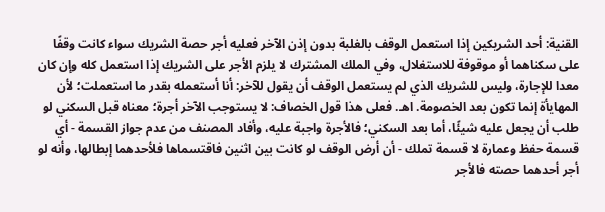القنية: أحد الشريكين إذا استعمل الوقف بالغلبة بدون إذن الآخر فعليه أجر حصة الشريك سواء كانت وقفًا على سكناهما أو موقوفة للاستغلال، وفي الملك المشترك لا يلزم الأجر على الشريك إذا استعمل كله وإن كان معدا للإجارة، وليس للشريك الذي لم يستعمل الوقف أن يقول للآخر: أنا أستعمله بقدر ما استعملت؛ لأن المهايأة إنما تكون بعد الخصومة. اهـ. فعلى هذا قول الخصاف: لا يستوجب الآخر أجرة؛ معناه قبل السكني لو طلب أن يجعل عليه شيئًا، أما بعد السكني؛ فالأجرة واجبة عليه، وأفاد المصنف من عدم جواز القسمة - أي قسمة حفظ وعمارة لا قسمة تملك - أن أرض الوقف لو كانت بين اثنين فاقتسماها فلأحدهما إبطالها، وأنه لو أجر أحدهما حصته فالأجر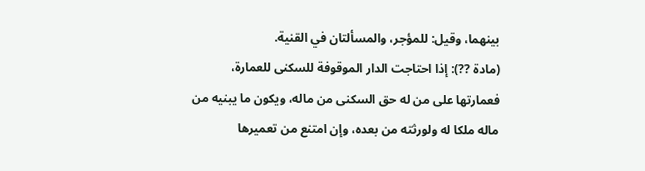بينهما، وقيل: للمؤجر، والمسألتان في القنية.
(مادة ??): إذا احتاجت الدار الموقوفة للسكنى للعمارة، فعمارتها على من له حق السكنى من ماله، ويكون ما يبنيه من ماله ملكا له ولورثته من بعده، وإن امتنع من تعميرها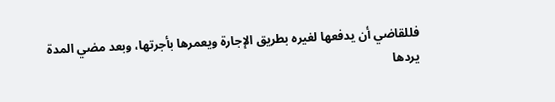فللقاضي أن يدفعها لغيره بطريق الإجارة ويعمرها بأجرتها، وبعد مضي المدة يردها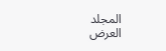المجلد
العرض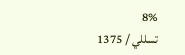8%
تسللي / 1375